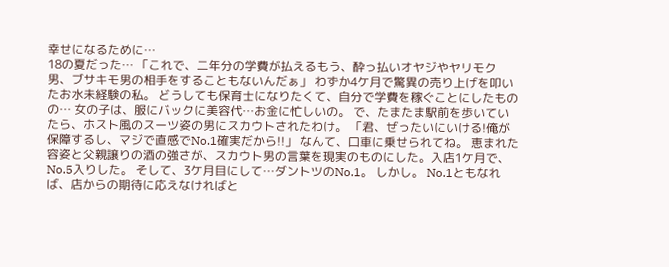幸せになるために…
18の夏だった… 「これで、二年分の学費が払えるもう、酔っ払いオヤジやヤリモク男、ブサキモ男の相手をすることもないんだぁ」 わずか4ケ月で驚異の売り上げを叩いたお水未経験の私。 どうしても保育士になりたくて、自分で学費を稼ぐことにしたものの… 女の子は、服にバックに美容代…お金に忙しいの。 で、たまたま駅前を歩いていたら、ホスト風のスーツ姿の男にスカウトされたわけ。 「君、ぜったいにいける!俺が保障するし、マジで直感でNo.1確実だから!!」 なんて、口車に乗せられてね。 恵まれた容姿と父親譲りの酒の強さが、スカウト男の言葉を現実のものにした。入店1ケ月で、No.5入りした。 そして、3ケ月目にして…ダントツのNo.1。 しかし。 No.1ともなれば、店からの期待に応えなければと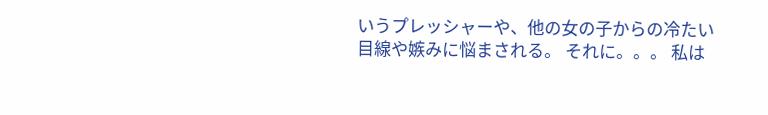いうプレッシャーや、他の女の子からの冷たい目線や嫉みに悩まされる。 それに。。。 私は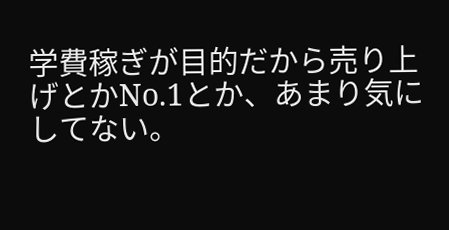学費稼ぎが目的だから売り上げとかNo.1とか、あまり気にしてない。